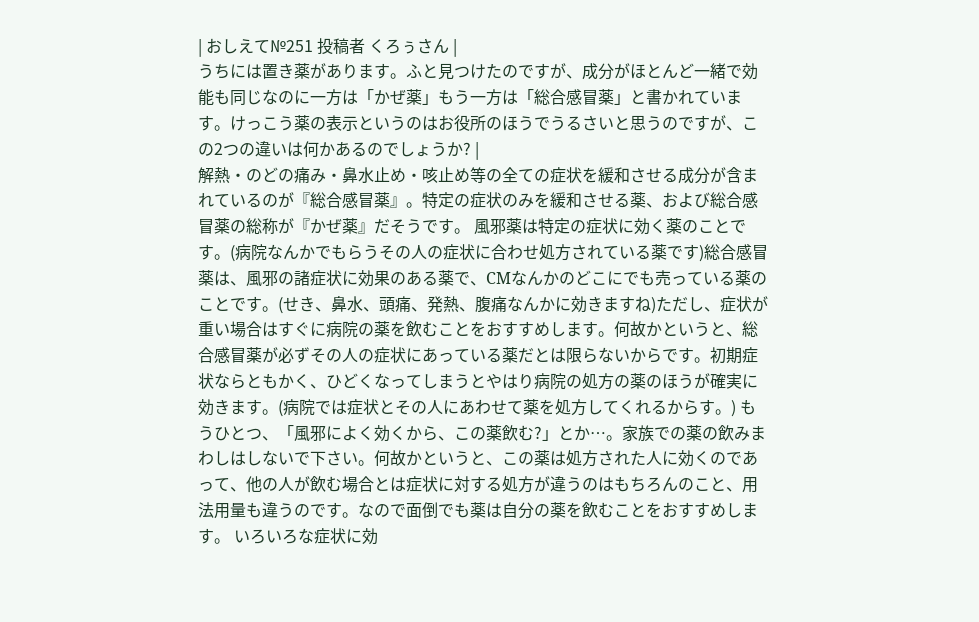| おしえて№251 投稿者 くろぅさん |
うちには置き薬があります。ふと見つけたのですが、成分がほとんど一緒で効能も同じなのに一方は「かぜ薬」もう一方は「総合感冒薬」と書かれています。けっこう薬の表示というのはお役所のほうでうるさいと思うのですが、この2つの違いは何かあるのでしょうか? |
解熱・のどの痛み・鼻水止め・咳止め等の全ての症状を緩和させる成分が含まれているのが『総合感冒薬』。特定の症状のみを緩和させる薬、および総合感冒薬の総称が『かぜ薬』だそうです。 風邪薬は特定の症状に効く薬のことです。(病院なんかでもらうその人の症状に合わせ処方されている薬です)総合感冒薬は、風邪の諸症状に効果のある薬で、CMなんかのどこにでも売っている薬のことです。(せき、鼻水、頭痛、発熱、腹痛なんかに効きますね)ただし、症状が重い場合はすぐに病院の薬を飲むことをおすすめします。何故かというと、総合感冒薬が必ずその人の症状にあっている薬だとは限らないからです。初期症状ならともかく、ひどくなってしまうとやはり病院の処方の薬のほうが確実に効きます。(病院では症状とその人にあわせて薬を処方してくれるからす。) もうひとつ、「風邪によく効くから、この薬飲む?」とか…。家族での薬の飲みまわしはしないで下さい。何故かというと、この薬は処方された人に効くのであって、他の人が飲む場合とは症状に対する処方が違うのはもちろんのこと、用法用量も違うのです。なので面倒でも薬は自分の薬を飲むことをおすすめします。 いろいろな症状に効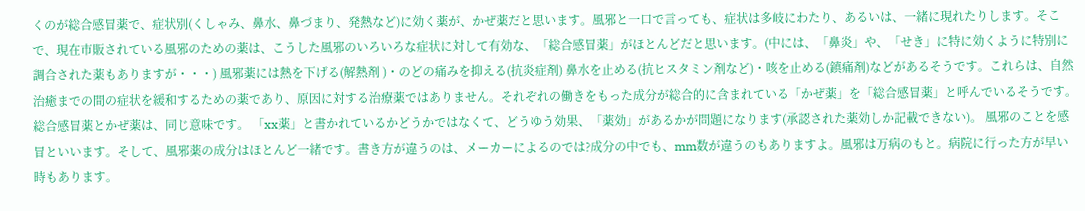くのが総合感冒薬で、症状別(くしゃみ、鼻水、鼻づまり、発熱など)に効く薬が、かぜ薬だと思います。風邪と一口で言っても、症状は多岐にわたり、あるいは、一緒に現れたりします。そこで、現在市販されている風邪のための薬は、こうした風邪のいろいろな症状に対して有効な、「総合感冒薬」がほとんどだと思います。(中には、「鼻炎」や、「せき」に特に効くように特別に調合された薬もありますが・・・) 風邪薬には熱を下げる(解熱剤 )・のどの痛みを抑える(抗炎症剤) 鼻水を止める(抗ヒスタミン剤など)・咳を止める(鎮痛剤)などがあるそうです。これらは、自然治癒までの間の症状を緩和するための薬であり、原因に対する治療薬ではありません。それぞれの働きをもった成分が総合的に含まれている「かぜ薬」を「総合感冒薬」と呼んでいるそうです。 総合感冒薬とかぜ薬は、同じ意味です。 「xx薬」と書かれているかどうかではなくて、どうゆう効果、「薬効」があるかが問題になります(承認された薬効しか記載できない)。 風邪のことを感冒といいます。そして、風邪薬の成分はほとんど一緒です。書き方が違うのは、メーカーによるのでは?成分の中でも、mm数が違うのもありますよ。風邪は万病のもと。病院に行った方が早い時もあります。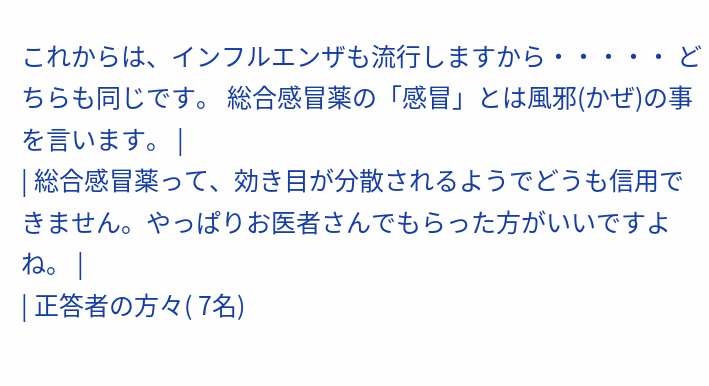これからは、インフルエンザも流行しますから・・・・・ どちらも同じです。 総合感冒薬の「感冒」とは風邪(かぜ)の事を言います。 |
| 総合感冒薬って、効き目が分散されるようでどうも信用できません。やっぱりお医者さんでもらった方がいいですよね。 |
| 正答者の方々( 7名)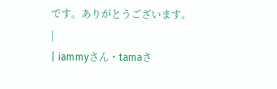です。ありがとうございます。 |
| iammyさん・tamaさ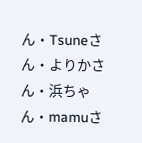ん・Tsuneさん・よりかさん・浜ちゃん・mamuさ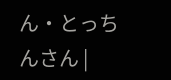ん・とっちんさん |